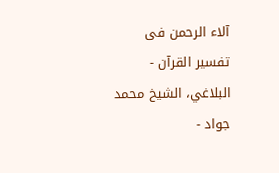آلاء الرحمن فى تفسير القرآن - البلاغي، الشيخ محمد جواد -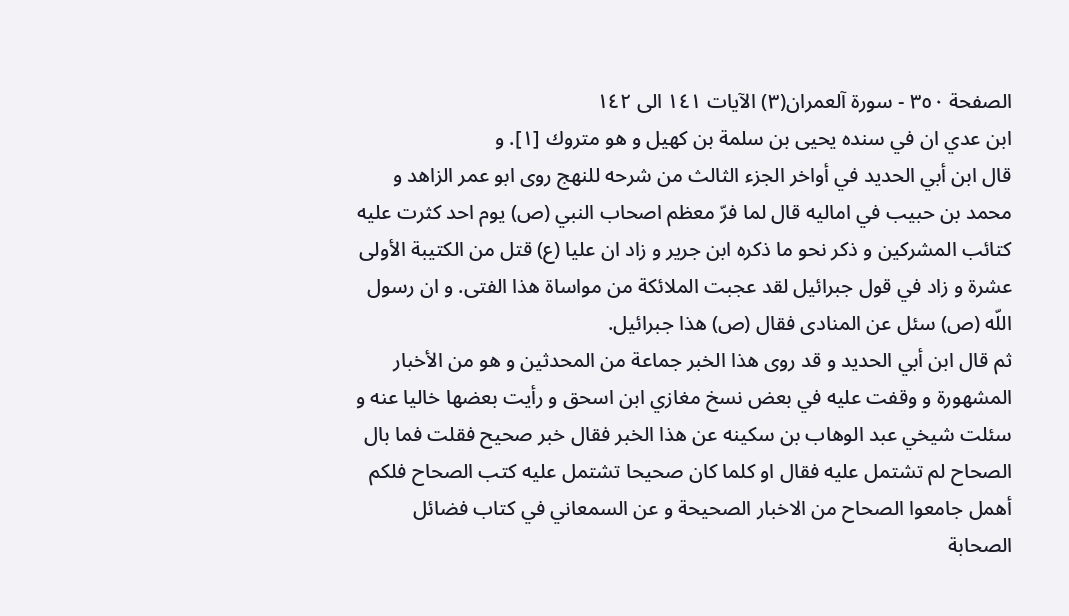الصفحة ٣٥٠ - سورة آلعمران(٣) الآيات ١٤١ الى ١٤٢
ابن عدي ان في سنده يحيى بن سلمة بن كهيل و هو متروك [١]. و
قال ابن أبي الحديد في أواخر الجزء الثالث من شرحه للنهج روى ابو عمر الزاهد و محمد بن حبيب في اماليه قال لما فرّ معظم اصحاب النبي (ص) يوم احد كثرت عليه كتائب المشركين و ذكر نحو ما ذكره ابن جرير و زاد ان عليا (ع) قتل من الكتيبة الأولى عشرة و زاد في قول جبرائيل لقد عجبت الملائكة من مواساة هذا الفتى. و ان رسول اللّه (ص) سئل عن المنادى فقال (ص) هذا جبرائيل.
ثم قال ابن أبي الحديد و قد روى هذا الخبر جماعة من المحدثين و هو من الأخبار المشهورة و وقفت عليه في بعض نسخ مغازي ابن اسحق و رأيت بعضها خاليا عنه و سئلت شيخي عبد الوهاب بن سكينه عن هذا الخبر فقال خبر صحيح فقلت فما بال الصحاح لم تشتمل عليه فقال او كلما كان صحيحا تشتمل عليه كتب الصحاح فلكم أهمل جامعوا الصحاح من الاخبار الصحيحة و عن السمعاني في كتاب فضائل الصحابة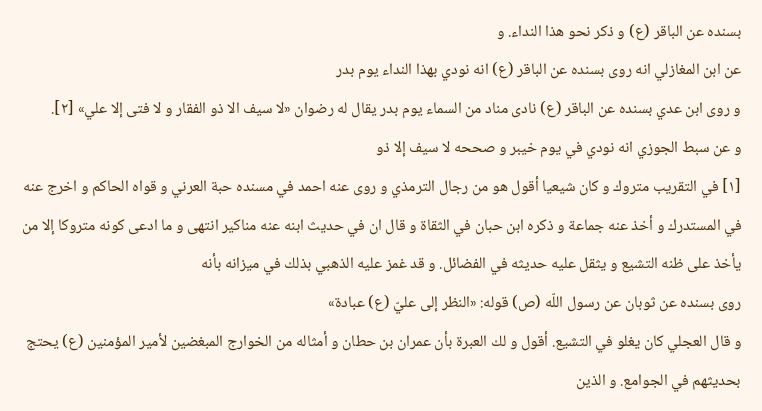بسنده عن الباقر (ع) و ذكر نحو هذا النداء. و
عن ابن المغازلي انه روى بسنده عن الباقر (ع) انه نودي بهذا النداء يوم بدر
و روى ابن عدي بسنده عن الباقر (ع) نادى مناد من السماء يوم بدر يقال له رضوان «لا سيف الا ذو الفقار و لا فتى إلا علي» [٢].
و عن سبط الجوزي انه نودي في يوم خيبر و صححه لا سيف إلا ذو
[١] في التقريب متروك و كان شيعيا أقول هو من رجال الترمذي و روى عنه احمد في مسنده حبة العرني و قواه الحاكم و اخرج عنه في المستدرك و أخذ عنه جماعة و ذكره ابن حبان في الثقاة و قال ان في حديث ابنه عنه مناكير انتهى و ما ادعى كونه متروكا إلا من يأخذ على ظنه التشيع و يثقل عليه حديثه في الفضائل. و قد غمز عليه الذهبي بذلك في ميزانه بأنه
روى بسنده عن ثوبان عن رسول اللّه (ص) قوله: «النظر إلى عليّ (ع) عبادة»
و قال العجلي كان يغلو في التشيع. أقول و لك العبرة بأن عمران بن حطان و أمثاله من الخوارج المبغضين لأمير المؤمنين (ع) يحتج بحديثهم في الجوامع. و الذين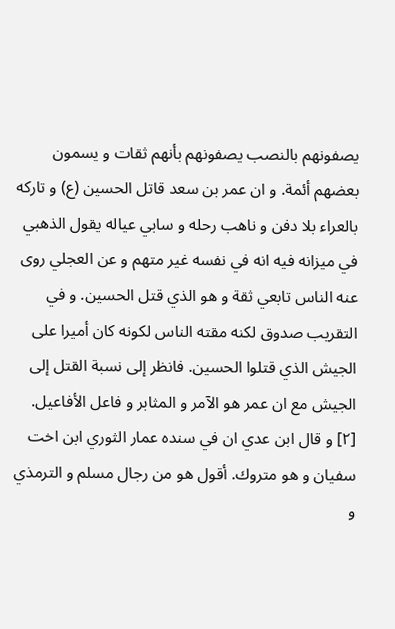يصفونهم بالنصب يصفونهم بأنهم ثقات و يسمون بعضهم أئمة. و ان عمر بن سعد قاتل الحسين (ع) و تاركه بالعراء بلا دفن و ناهب رحله و سابي عياله يقول الذهبي في ميزانه فيه انه في نفسه غير متهم و عن العجلي روى عنه الناس تابعي ثقة و هو الذي قتل الحسين. و في التقريب صدوق لكنه مقته الناس لكونه كان أميرا على الجيش الذي قتلوا الحسين. فانظر إلى نسبة القتل إلى الجيش مع ان عمر هو الآمر و المثابر و فاعل الأفاعيل.
[٢] و قال ابن عدي ان في سنده عمار الثوري ابن اخت سفيان و هو متروك. أقول هو من رجال مسلم و الترمذي و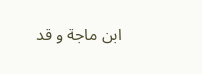ابن ماجة و قد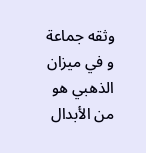وثقه جماعة و في ميزان الذهبي هو من الأبدال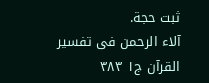ثبت حجة.
آلاء الرحمن فى تفسير القرآن ج١ ٣٨٣